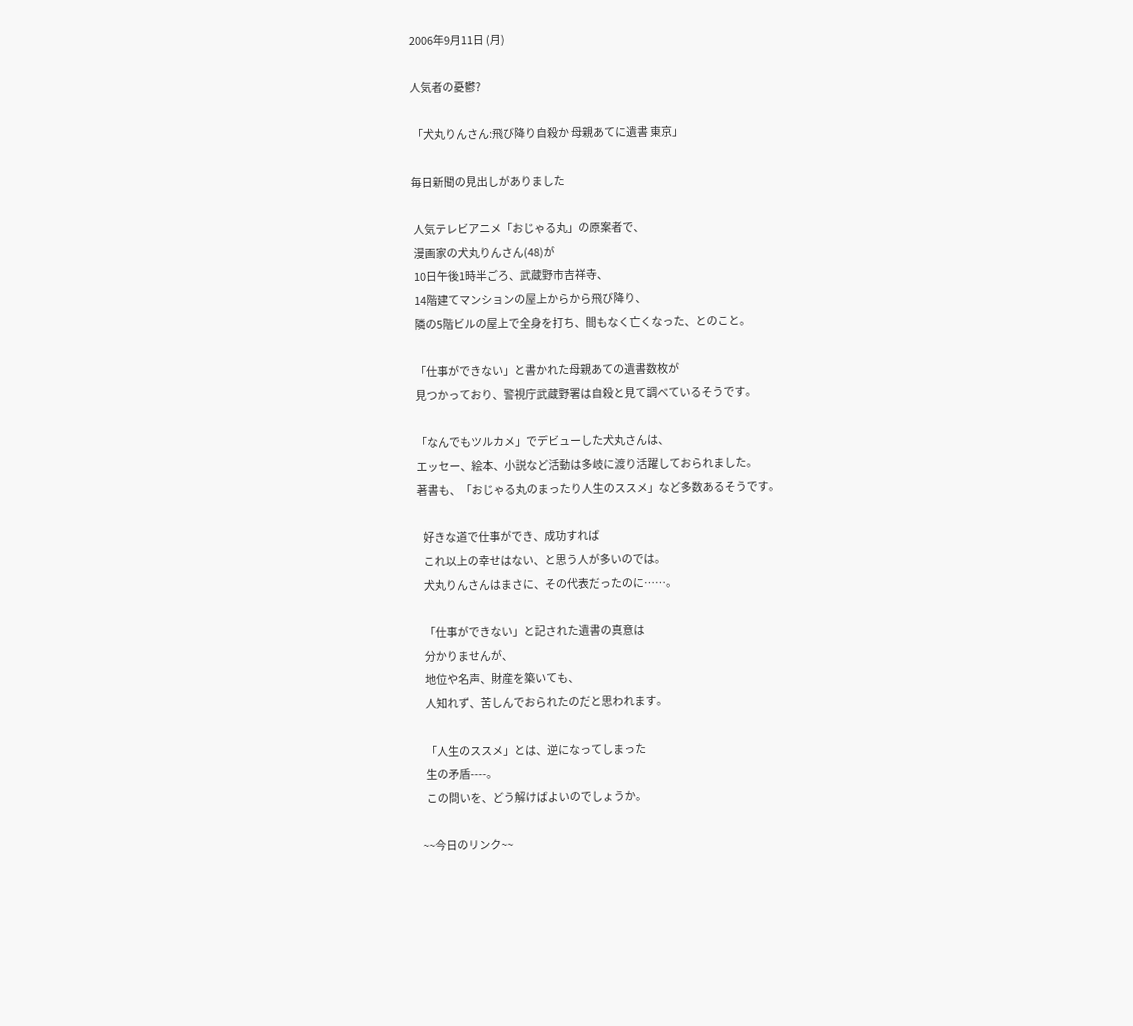2006年9月11日 (月)

人気者の憂鬱?

 「犬丸りんさん:飛び降り自殺か 母親あてに遺書 東京」

毎日新聞の見出しがありました

 人気テレビアニメ「おじゃる丸」の原案者で、
 漫画家の犬丸りんさん(48)が
 10日午後1時半ごろ、武蔵野市吉祥寺、
 14階建てマンションの屋上からから飛び降り、
 隣の5階ビルの屋上で全身を打ち、間もなく亡くなった、とのこと。

 「仕事ができない」と書かれた母親あての遺書数枚が
 見つかっており、警視庁武蔵野署は自殺と見て調べているそうです。

 「なんでもツルカメ」でデビューした犬丸さんは、
 エッセー、絵本、小説など活動は多岐に渡り活躍しておられました。
 著書も、「おじゃる丸のまったり人生のススメ」など多数あるそうです。

    好きな道で仕事ができ、成功すれば
    これ以上の幸せはない、と思う人が多いのでは。
    犬丸りんさんはまさに、その代表だったのに……。

    「仕事ができない」と記された遺書の真意は
    分かりませんが、
    地位や名声、財産を築いても、
    人知れず、苦しんでおられたのだと思われます。

    「人生のススメ」とは、逆になってしまった
    生の矛盾----。
    この問いを、どう解けばよいのでしょうか。

  ~~今日のリンク~~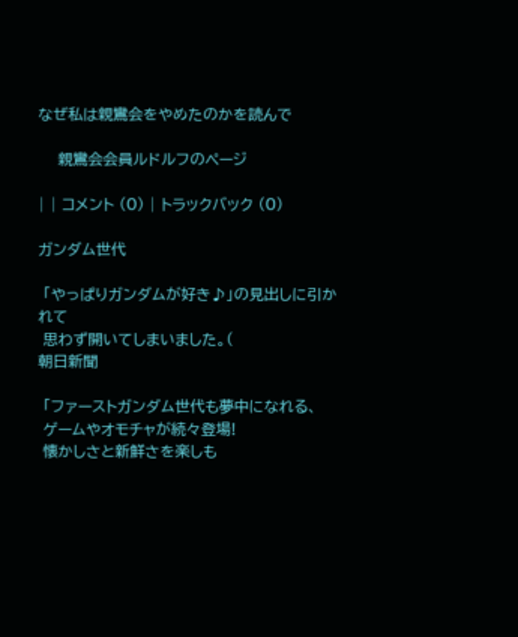なぜ私は親鸞会をやめたのかを読んで

    親鸞会会員ルドルフのページ

| | コメント (0) | トラックバック (0)

ガンダム世代

 「やっぱりガンダムが好き♪」の見出しに引かれて
 思わず開いてしまいました。(
朝日新聞

 「ファーストガンダム世代も夢中になれる、
 ゲームやオモチャが続々登場!
 懐かしさと新鮮さを楽しも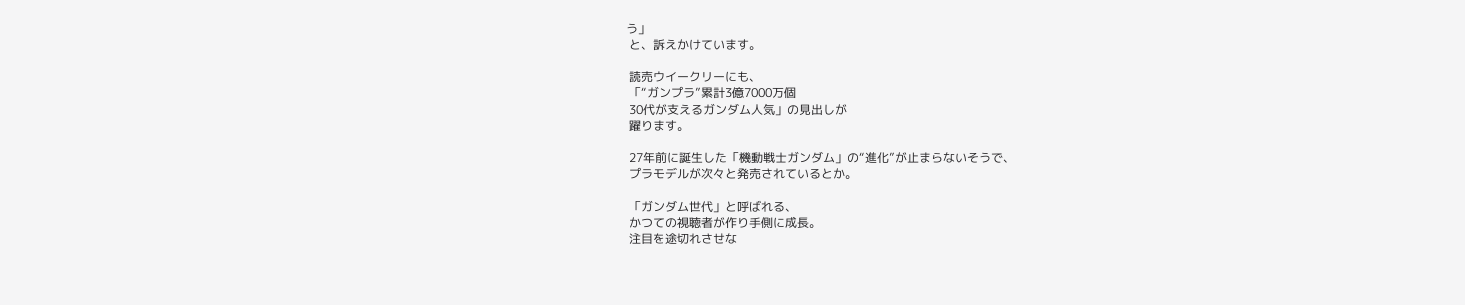う」
 と、訴えかけています。

 読売ウイークリーにも、
 「“ガンプラ”累計3億7000万個
 30代が支えるガンダム人気」の見出しが
 躍ります。

 27年前に誕生した「機動戦士ガンダム」の“進化”が止まらないそうで、
 プラモデルが次々と発売されているとか。

 「ガンダム世代」と呼ばれる、
 かつての視聴者が作り手側に成長。
 注目を途切れさせな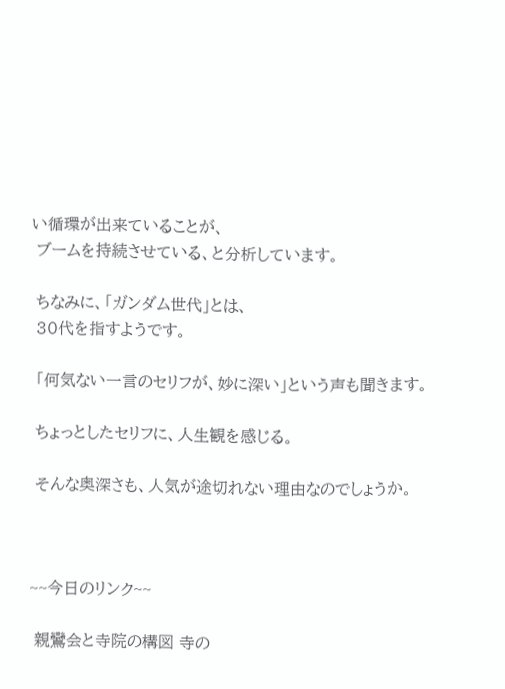い循環が出来ていることが、
 ブームを持続させている、と分析しています。

 ちなみに、「ガンダム世代」とは、
 30代を指すようです。

 「何気ない一言のセリフが、妙に深い」という声も聞きます。

 ちょっとしたセリフに、人生観を感じる。

 そんな奥深さも、人気が途切れない理由なのでしょうか。



~~今日のリンク~~

 親鸞会と寺院の構図 寺の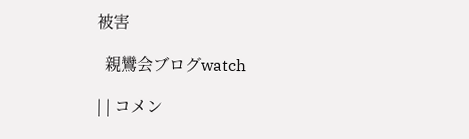被害

  親鸞会ブログwatch

| | コメン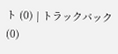ト (0) | トラックバック (0)